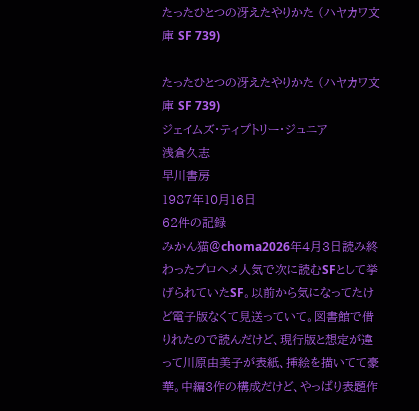たったひとつの冴えたやりかた (ハヤカワ文庫 SF 739)

たったひとつの冴えたやりかた (ハヤカワ文庫 SF 739)
ジェイムズ・ティプトリー・ジュニア
浅倉久志
早川書房
1987年10月16日
62件の記録
みかん猫@choma2026年4月3日読み終わったプロヘメ人気で次に読むSFとして挙げられていたSF。以前から気になってたけど電子版なくて見送っていて。図書館で借りれたので読んだけど、現行版と想定が違って川原由美子が表紙、挿絵を描いてて豪華。中編3作の構成だけど、やっぱり表題作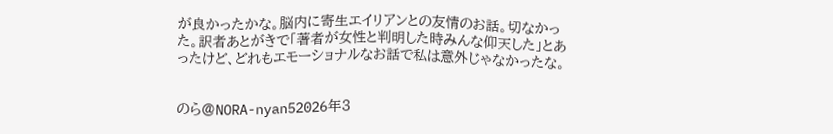が良かったかな。脳内に寄生エイリアンとの友情のお話。切なかった。訳者あとがきで「著者が女性と判明した時みんな仰天した」とあったけど、どれもエモーショナルなお話で私は意外じゃなかったな。


のら@NORA-nyan52026年3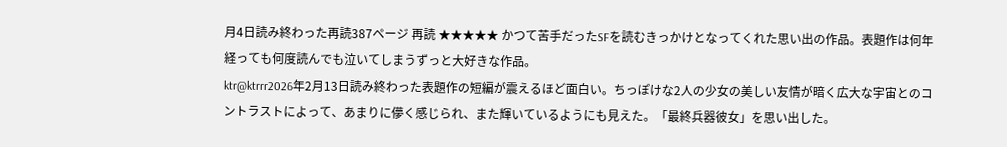月4日読み終わった再読387ページ 再読 ★★★★★ かつて苦手だったSFを読むきっかけとなってくれた思い出の作品。表題作は何年経っても何度読んでも泣いてしまうずっと大好きな作品。
ktr@ktrrr2026年2月13日読み終わった表題作の短編が震えるほど面白い。ちっぽけな2人の少女の美しい友情が暗く広大な宇宙とのコントラストによって、あまりに儚く感じられ、また輝いているようにも見えた。「最終兵器彼女」を思い出した。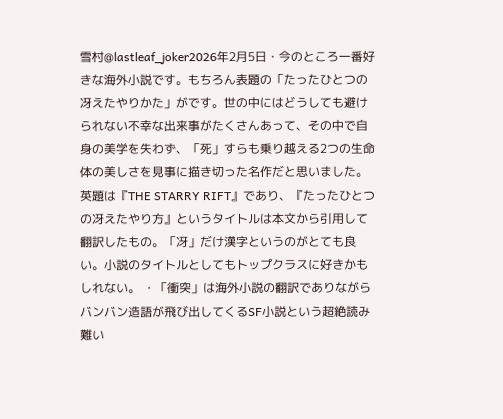雪村@lastleaf_joker2026年2月5日・今のところ一番好きな海外小説です。もちろん表題の「たったひとつの冴えたやりかた」がです。世の中にはどうしても避けられない不幸な出来事がたくさんあって、その中で自身の美学を失わず、「死」すらも乗り越える2つの生命体の美しさを見事に描き切った名作だと思いました。 英題は『THE STARRY RIFT』であり、『たったひとつの冴えたやり方』というタイトルは本文から引用して翻訳したもの。「冴」だけ漢字というのがとても良い。小説のタイトルとしてもトップクラスに好きかもしれない。 ・「衝突」は海外小説の翻訳でありながらバンバン造語が飛び出してくるSF小説という超絶読み難い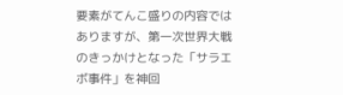要素がてんこ盛りの内容ではありますが、第一次世界大戦のきっかけとなった「サラエボ事件」を神回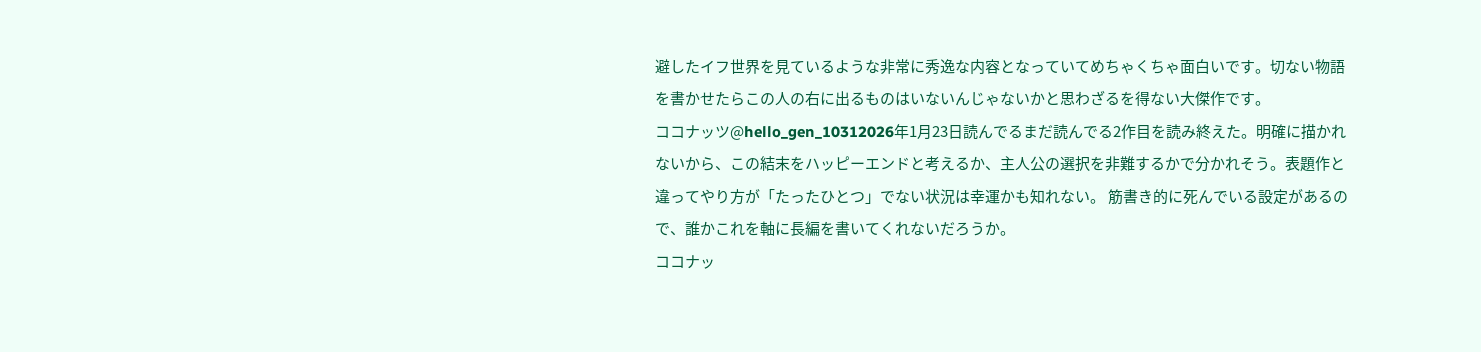避したイフ世界を見ているような非常に秀逸な内容となっていてめちゃくちゃ面白いです。切ない物語を書かせたらこの人の右に出るものはいないんじゃないかと思わざるを得ない大傑作です。
ココナッツ@hello_gen_10312026年1月23日読んでるまだ読んでる2作目を読み終えた。明確に描かれないから、この結末をハッピーエンドと考えるか、主人公の選択を非難するかで分かれそう。表題作と違ってやり方が「たったひとつ」でない状況は幸運かも知れない。 筋書き的に死んでいる設定があるので、誰かこれを軸に長編を書いてくれないだろうか。
ココナッ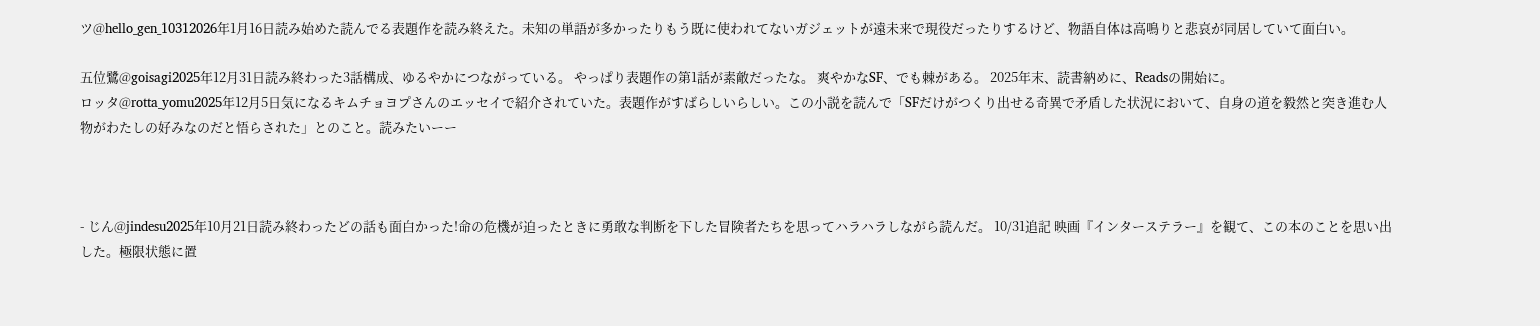ツ@hello_gen_10312026年1月16日読み始めた読んでる表題作を読み終えた。未知の単語が多かったりもう既に使われてないガジェットが遠未来で現役だったりするけど、物語自体は高鳴りと悲哀が同居していて面白い。

五位鷺@goisagi2025年12月31日読み終わった3話構成、ゆるやかにつながっている。 やっぱり表題作の第1話が素敵だったな。 爽やかなSF、でも棘がある。 2025年末、読書納めに、Readsの開始に。
ロッタ@rotta_yomu2025年12月5日気になるキムチョヨプさんのエッセイで紹介されていた。表題作がすばらしいらしい。この小説を読んで「SFだけがつくり出せる奇異で矛盾した状況において、自身の道を毅然と突き進む人物がわたしの好みなのだと悟らされた」とのこと。読みたいーー



- じん@jindesu2025年10月21日読み終わったどの話も面白かった!命の危機が迫ったときに勇敢な判断を下した冒険者たちを思ってハラハラしながら読んだ。 10/31追記 映画『インターステラー』を観て、この本のことを思い出した。極限状態に置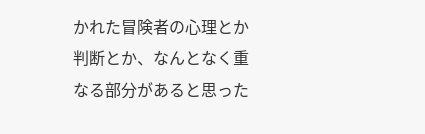かれた冒険者の心理とか判断とか、なんとなく重なる部分があると思った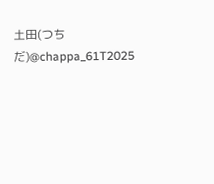土田(つちだ)@chappa_61T2025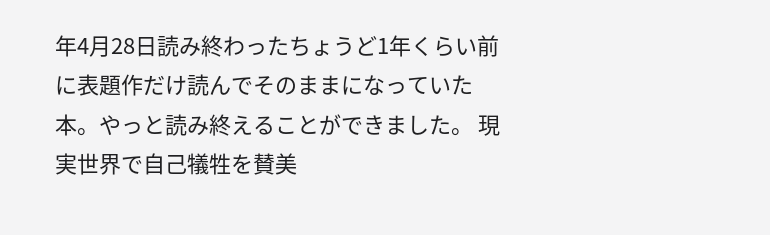年4月28日読み終わったちょうど1年くらい前に表題作だけ読んでそのままになっていた本。やっと読み終えることができました。 現実世界で自己犠牲を賛美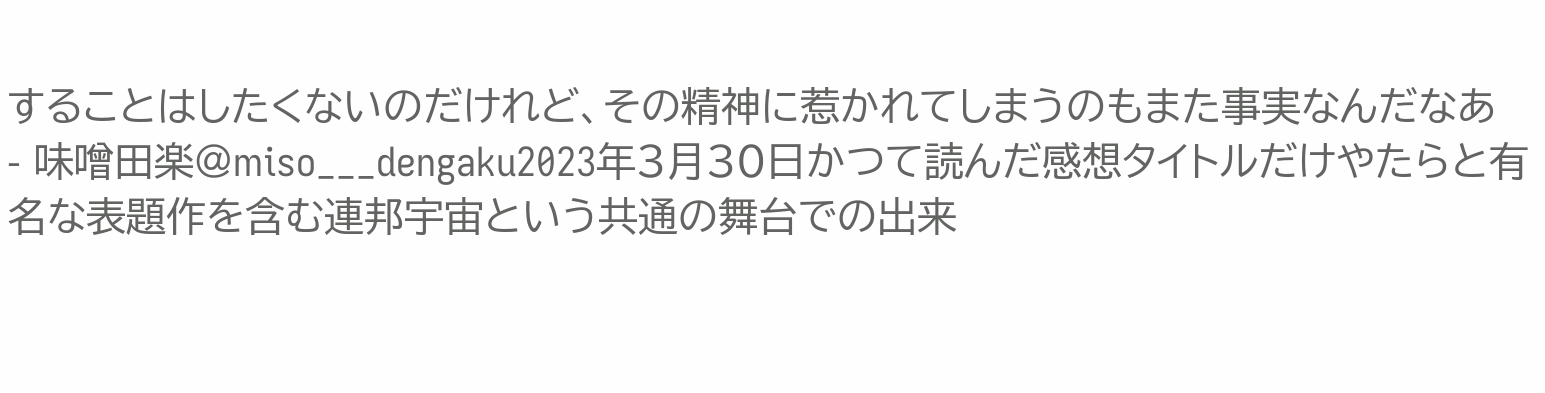することはしたくないのだけれど、その精神に惹かれてしまうのもまた事実なんだなあ
- 味噌田楽@miso___dengaku2023年3月30日かつて読んだ感想タイトルだけやたらと有名な表題作を含む連邦宇宙という共通の舞台での出来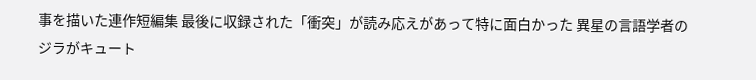事を描いた連作短編集 最後に収録された「衝突」が読み応えがあって特に面白かった 異星の言語学者のジラがキュート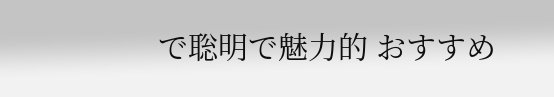で聡明で魅力的 おすすめ